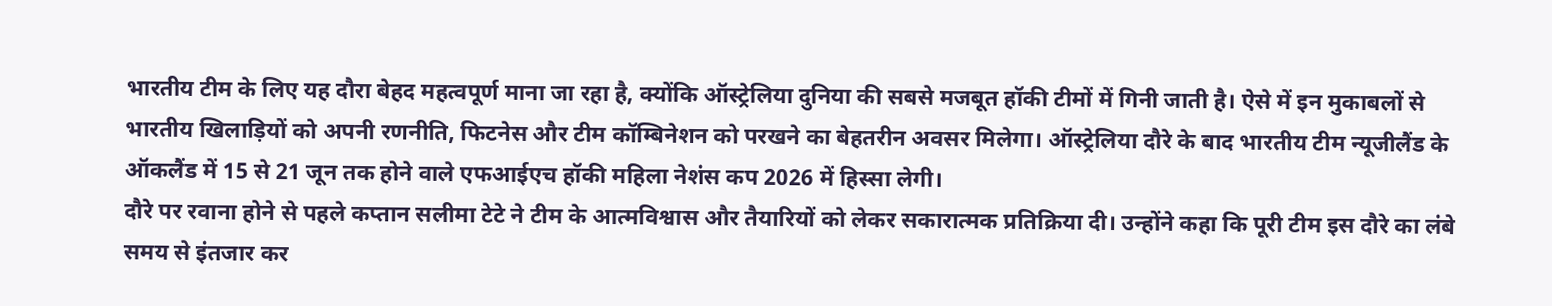भारतीय टीम के लिए यह दौरा बेहद महत्वपूर्ण माना जा रहा है, क्योंकि ऑस्ट्रेलिया दुनिया की सबसे मजबूत हॉकी टीमों में गिनी जाती है। ऐसे में इन मुकाबलों से भारतीय खिलाड़ियों को अपनी रणनीति, फिटनेस और टीम कॉम्बिनेशन को परखने का बेहतरीन अवसर मिलेगा। ऑस्ट्रेलिया दौरे के बाद भारतीय टीम न्यूजीलैंड के ऑकलैंड में 15 से 21 जून तक होने वाले एफआईएच हॉकी महिला नेशंस कप 2026 में हिस्सा लेगी।
दौरे पर रवाना होने से पहले कप्तान सलीमा टेटे ने टीम के आत्मविश्वास और तैयारियों को लेकर सकारात्मक प्रतिक्रिया दी। उन्होंने कहा कि पूरी टीम इस दौरे का लंबे समय से इंतजार कर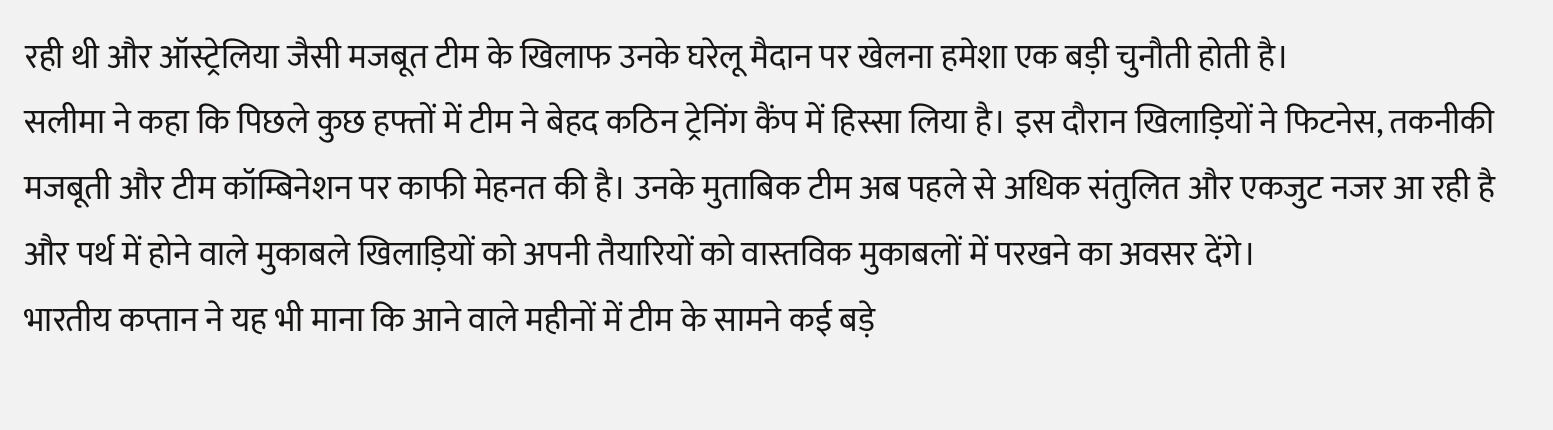रही थी और ऑस्ट्रेलिया जैसी मजबूत टीम के खिलाफ उनके घरेलू मैदान पर खेलना हमेशा एक बड़ी चुनौती होती है।
सलीमा ने कहा कि पिछले कुछ हफ्तों में टीम ने बेहद कठिन ट्रेनिंग कैंप में हिस्सा लिया है। इस दौरान खिलाड़ियों ने फिटनेस, तकनीकी मजबूती और टीम कॉम्बिनेशन पर काफी मेहनत की है। उनके मुताबिक टीम अब पहले से अधिक संतुलित और एकजुट नजर आ रही है और पर्थ में होने वाले मुकाबले खिलाड़ियों को अपनी तैयारियों को वास्तविक मुकाबलों में परखने का अवसर देंगे।
भारतीय कप्तान ने यह भी माना कि आने वाले महीनों में टीम के सामने कई बड़े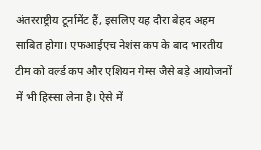अंतरराष्ट्रीय टूर्नामेंट हैं, इसलिए यह दौरा बेहद अहम साबित होगा। एफआईएच नेशंस कप के बाद भारतीय टीम को वर्ल्ड कप और एशियन गेम्स जैसे बड़े आयोजनों में भी हिस्सा लेना है। ऐसे में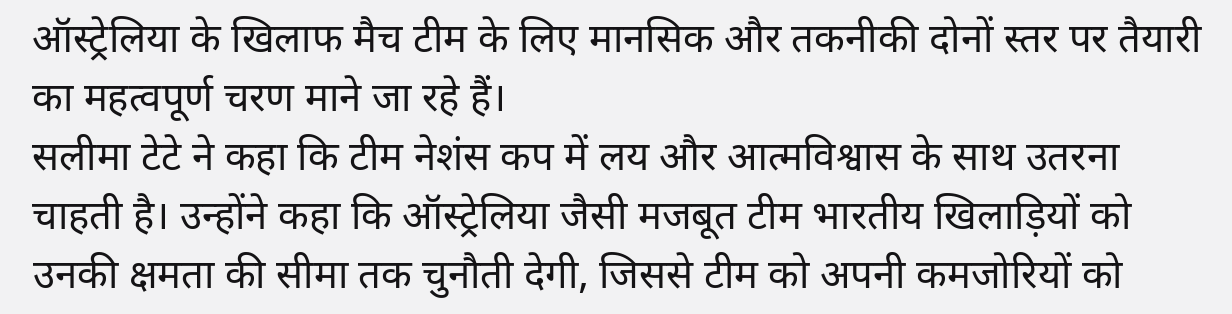ऑस्ट्रेलिया के खिलाफ मैच टीम के लिए मानसिक और तकनीकी दोनों स्तर पर तैयारी का महत्वपूर्ण चरण माने जा रहे हैं।
सलीमा टेटे ने कहा कि टीम नेशंस कप में लय और आत्मविश्वास के साथ उतरना चाहती है। उन्होंने कहा कि ऑस्ट्रेलिया जैसी मजबूत टीम भारतीय खिलाड़ियों को उनकी क्षमता की सीमा तक चुनौती देगी, जिससे टीम को अपनी कमजोरियों को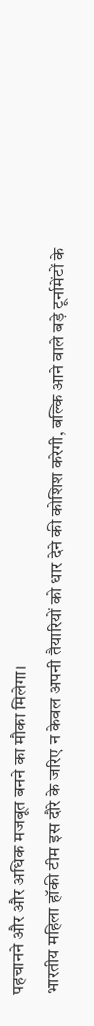पहचानने और और अधिक मजबूत बनने का मौका मिलेगा।
भारतीय महिला हॉकी टीम इस दौरे के जरिए न केवल अपनी तैयारियों को धार देने की कोशिश करेगी, बल्कि आने वाले बड़े टूर्नामेंटों के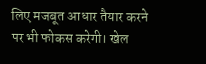लिए मजबूत आधार तैयार करने पर भी फोकस करेगी। खेल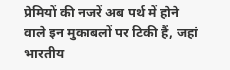प्रेमियों की नजरें अब पर्थ में होने वाले इन मुकाबलों पर टिकी हैं, जहां भारतीय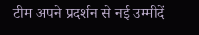टीम अपने प्रदर्शन से नई उम्मीदें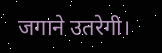जगाने उतरेगी।